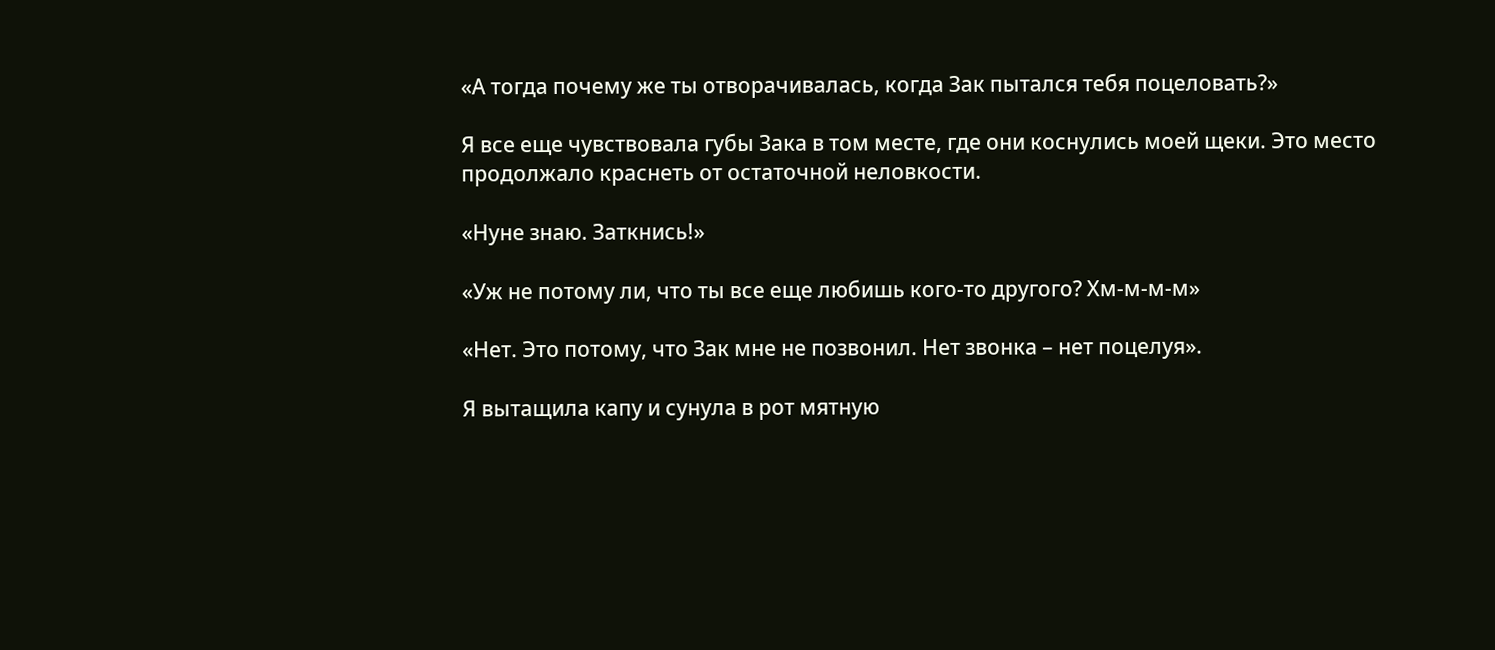«А тогда почему же ты отворачивалась, когда Зак пытался тебя поцеловать?»

Я все еще чувствовала губы Зака в том месте, где они коснулись моей щеки. Это место продолжало краснеть от остаточной неловкости.

«Нуне знаю. Заткнись!»

«Уж не потому ли, что ты все еще любишь кого-то другого? Хм-м-м-м»

«Нет. Это потому, что Зак мне не позвонил. Нет звонка – нет поцелуя».

Я вытащила капу и сунула в рот мятную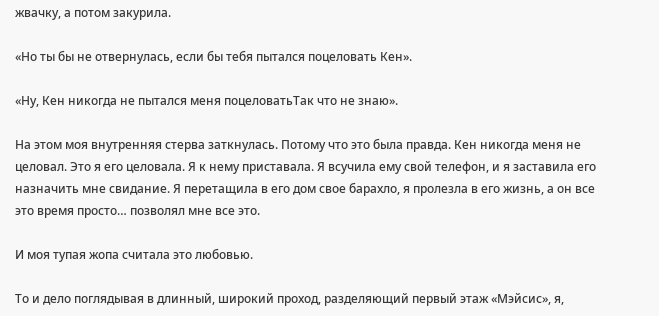жвачку, а потом закурила.

«Но ты бы не отвернулась, если бы тебя пытался поцеловать Кен».

«Ну, Кен никогда не пытался меня поцеловатьТак что не знаю».

На этом моя внутренняя стерва заткнулась. Потому что это была правда. Кен никогда меня не целовал. Это я его целовала. Я к нему приставала. Я всучила ему свой телефон, и я заставила его назначить мне свидание. Я перетащила в его дом свое барахло, я пролезла в его жизнь, а он все это время просто… позволял мне все это.

И моя тупая жопа считала это любовью.

То и дело поглядывая в длинный, широкий проход, разделяющий первый этаж «Мэйсис», я,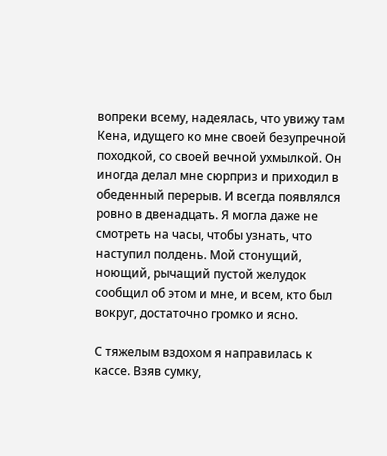вопреки всему, надеялась, что увижу там Кена, идущего ко мне своей безупречной походкой, со своей вечной ухмылкой. Он иногда делал мне сюрприз и приходил в обеденный перерыв. И всегда появлялся ровно в двенадцать. Я могла даже не смотреть на часы, чтобы узнать, что наступил полдень. Мой стонущий, ноющий, рычащий пустой желудок сообщил об этом и мне, и всем, кто был вокруг, достаточно громко и ясно.

С тяжелым вздохом я направилась к кассе. Взяв сумку,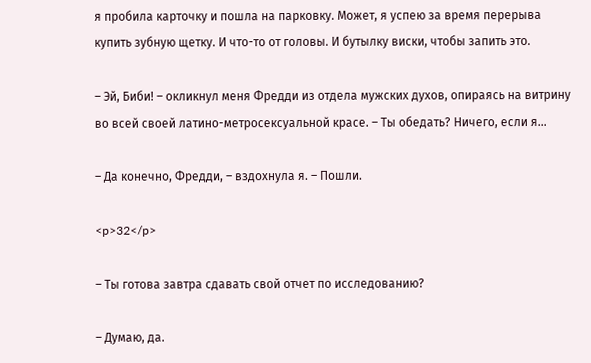я пробила карточку и пошла на парковку. Может, я успею за время перерыва купить зубную щетку. И что-то от головы. И бутылку виски, чтобы запить это.

– Эй, Биби! – окликнул меня Фредди из отдела мужских духов, опираясь на витрину во всей своей латино-метросексуальной красе. – Ты обедать? Ничего, если я…

– Да конечно, Фредди, – вздохнула я. – Пошли.

<p>32</p>

– Ты готова завтра сдавать свой отчет по исследованию?

– Думаю, да.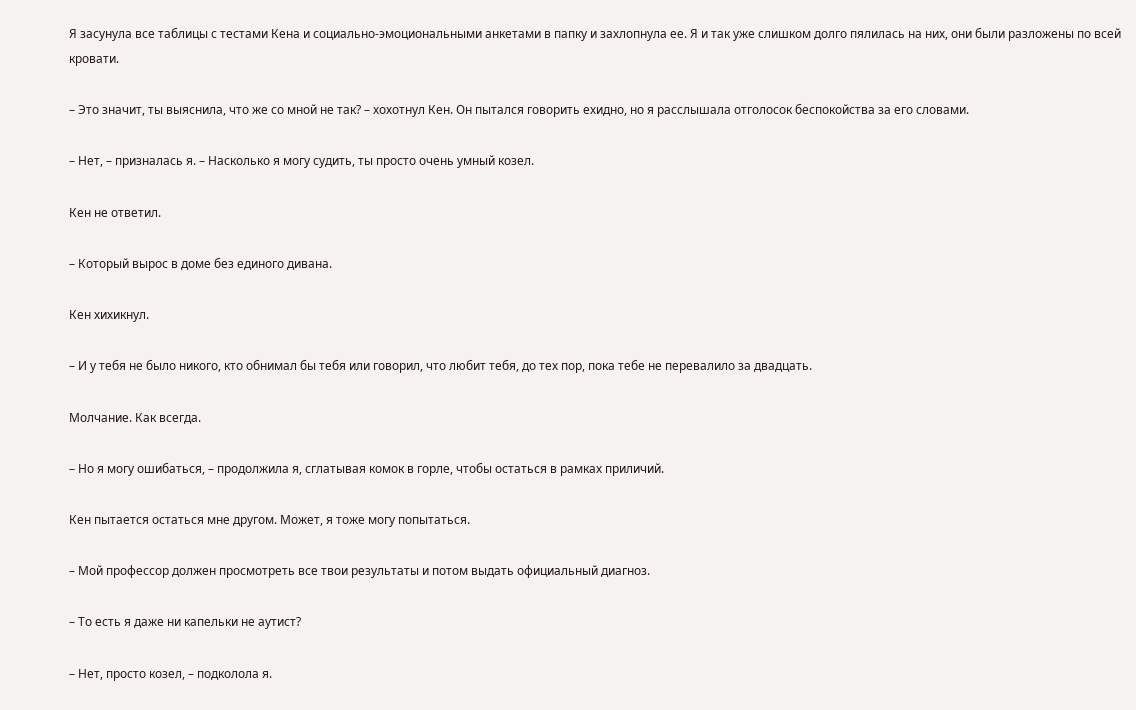Я засунула все таблицы с тестами Кена и социально-эмоциональными анкетами в папку и захлопнула ее. Я и так уже слишком долго пялилась на них, они были разложены по всей кровати.

– Это значит, ты выяснила, что же со мной не так? – хохотнул Кен. Он пытался говорить ехидно, но я расслышала отголосок беспокойства за его словами.

– Нет, – призналась я. – Насколько я могу судить, ты просто очень умный козел.

Кен не ответил.

– Который вырос в доме без единого дивана.

Кен хихикнул.

– И у тебя не было никого, кто обнимал бы тебя или говорил, что любит тебя, до тех пор, пока тебе не перевалило за двадцать.

Молчание. Как всегда.

– Но я могу ошибаться, – продолжила я, сглатывая комок в горле, чтобы остаться в рамках приличий.

Кен пытается остаться мне другом. Может, я тоже могу попытаться.

– Мой профессор должен просмотреть все твои результаты и потом выдать официальный диагноз.

– То есть я даже ни капельки не аутист?

– Нет, просто козел, – подколола я.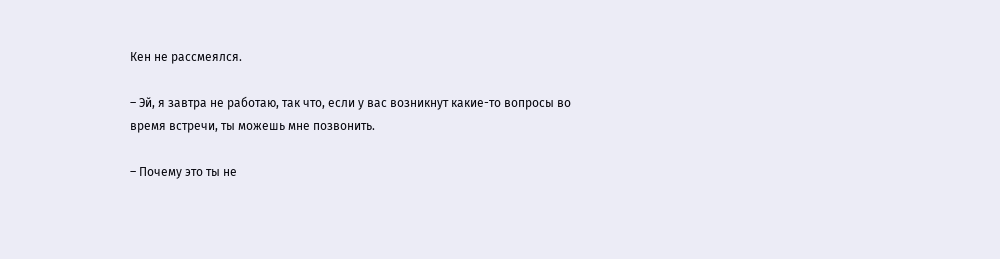Кен не рассмеялся.

– Эй, я завтра не работаю, так что, если у вас возникнут какие-то вопросы во время встречи, ты можешь мне позвонить.

– Почему это ты не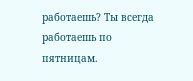работаешь? Ты всегда работаешь по пятницам.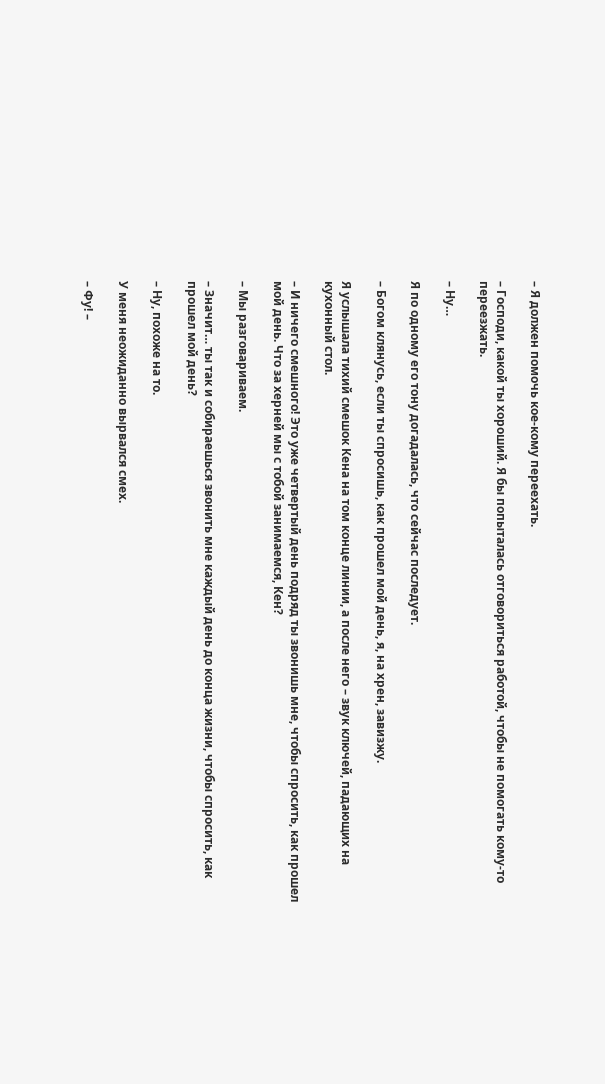– Я должен помочь кое-кому переехать.

– Господи, какой ты хороший. Я бы попыталась отговориться работой, чтобы не помогать кому-то переезжать.

– Ну…

Я по одному его тону догадалась, что сейчас последует.

– Богом клянусь, если ты спросишь, как прошел мой день, я, на хрен, завизжу.

Я услышала тихий смешок Кена на том конце линии, а после него – звук ключей, падающих на кухонный стол.

– И ничего смешного! Это уже четвертый день подряд ты звонишь мне, чтобы спросить, как прошел мой день. Что за херней мы с тобой занимаемся, Кен?

– Мы разговариваем.

– Значит… ты так и собираешься звонить мне каждый день до конца жизни, чтобы спросить, как прошел мой день?

– Ну, похоже на то.

У меня неожиданно вырвался смех.

– Фу! –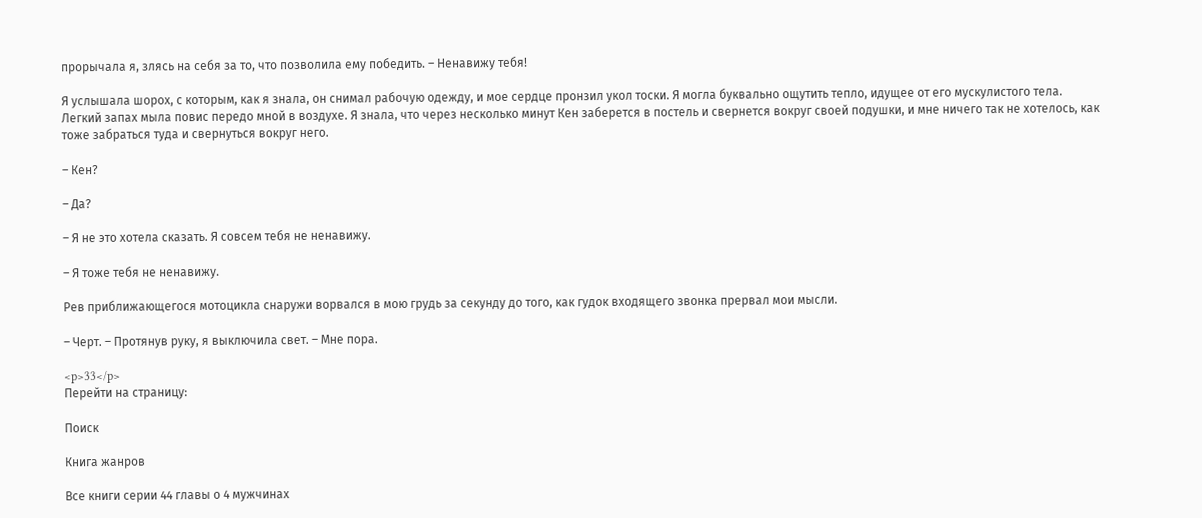прорычала я, злясь на себя за то, что позволила ему победить. – Ненавижу тебя!

Я услышала шорох, с которым, как я знала, он снимал рабочую одежду, и мое сердце пронзил укол тоски. Я могла буквально ощутить тепло, идущее от его мускулистого тела. Легкий запах мыла повис передо мной в воздухе. Я знала, что через несколько минут Кен заберется в постель и свернется вокруг своей подушки, и мне ничего так не хотелось, как тоже забраться туда и свернуться вокруг него.

– Кен?

– Да?

– Я не это хотела сказать. Я совсем тебя не ненавижу.

– Я тоже тебя не ненавижу.

Рев приближающегося мотоцикла снаружи ворвался в мою грудь за секунду до того, как гудок входящего звонка прервал мои мысли.

– Черт. – Протянув руку, я выключила свет. – Мне пора.

<p>33</p>
Перейти на страницу:

Поиск

Книга жанров

Все книги серии 44 главы о 4 мужчинах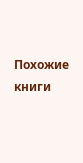Похожие книги